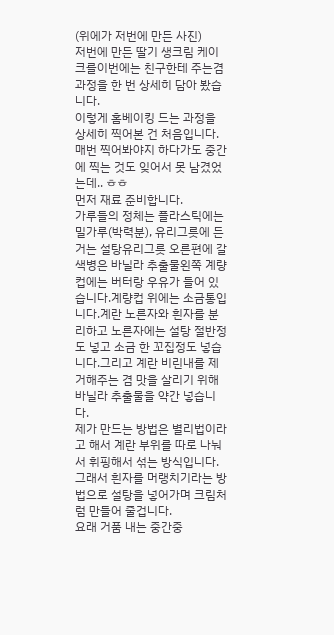(위에가 저번에 만든 사진)
저번에 만든 딸기 생크림 케이크를이번에는 친구한테 주는겸 과정을 한 번 상세히 담아 봤습니다.
이렇게 홈베이킹 드는 과정을 상세히 찍어본 건 처음입니다.매번 찍어봐야지 하다가도 중간에 찍는 것도 잊어서 못 남겼었는데.. ㅎㅎ
먼저 재료 준비합니다.
가루들의 정체는 플라스틱에는 밀가루(박력분), 유리그릇에 든 거는 설탕유리그릇 오른편에 갈색병은 바닐라 추출물왼쪽 계량컵에는 버터랑 우유가 들어 있습니다.계량컵 위에는 소금통입니다.계란 노른자와 흰자를 분리하고 노른자에는 설탕 절반정도 넣고 소금 한 꼬집정도 넣습니다.그리고 계란 비린내를 제거해주는 겸 맛을 살리기 위해 바닐라 추출물을 약간 넣습니다.
제가 만드는 방법은 별리법이라고 해서 계란 부위를 따로 나눠서 휘핑해서 섞는 방식입니다.그래서 흰자를 머랭치기라는 방법으로 설탕을 넣어가며 크림처럼 만들어 줄겁니다.
요래 거품 내는 중간중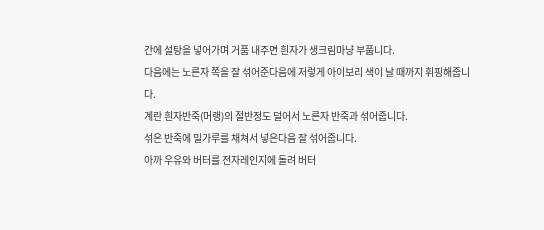간에 설탕을 넣어가며 거품 내주면 흰자가 생크림마냥 부풉니다.
다음에는 노른자 쪽을 잘 섞어준다음에 저렇게 아이보리 색이 날 때까지 휘핑해줍니다.
계란 흰자반죽(머랭)의 절반정도 덜어서 노른자 반죽과 섞어줍니다.
섞은 반죽에 밀가루를 채쳐서 넣은다음 잘 섞어줍니다.
아까 우유와 버터를 전자레인지에 돌려 버터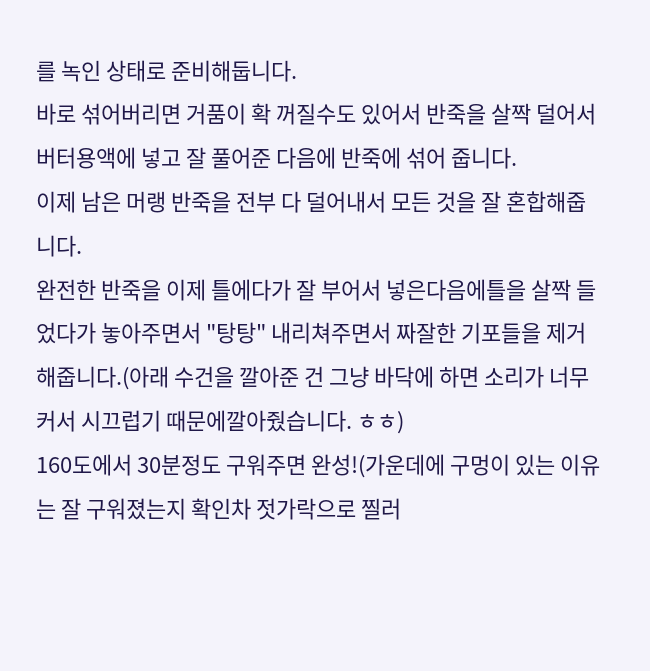를 녹인 상태로 준비해둡니다.
바로 섞어버리면 거품이 확 꺼질수도 있어서 반죽을 살짝 덜어서버터용액에 넣고 잘 풀어준 다음에 반죽에 섞어 줍니다.
이제 남은 머랭 반죽을 전부 다 덜어내서 모든 것을 잘 혼합해줍니다.
완전한 반죽을 이제 틀에다가 잘 부어서 넣은다음에틀을 살짝 들었다가 놓아주면서 "탕탕" 내리쳐주면서 짜잘한 기포들을 제거해줍니다.(아래 수건을 깔아준 건 그냥 바닥에 하면 소리가 너무 커서 시끄럽기 때문에깔아줬습니다. ㅎㅎ)
160도에서 30분정도 구워주면 완성!(가운데에 구멍이 있는 이유는 잘 구워졌는지 확인차 젓가락으로 찔러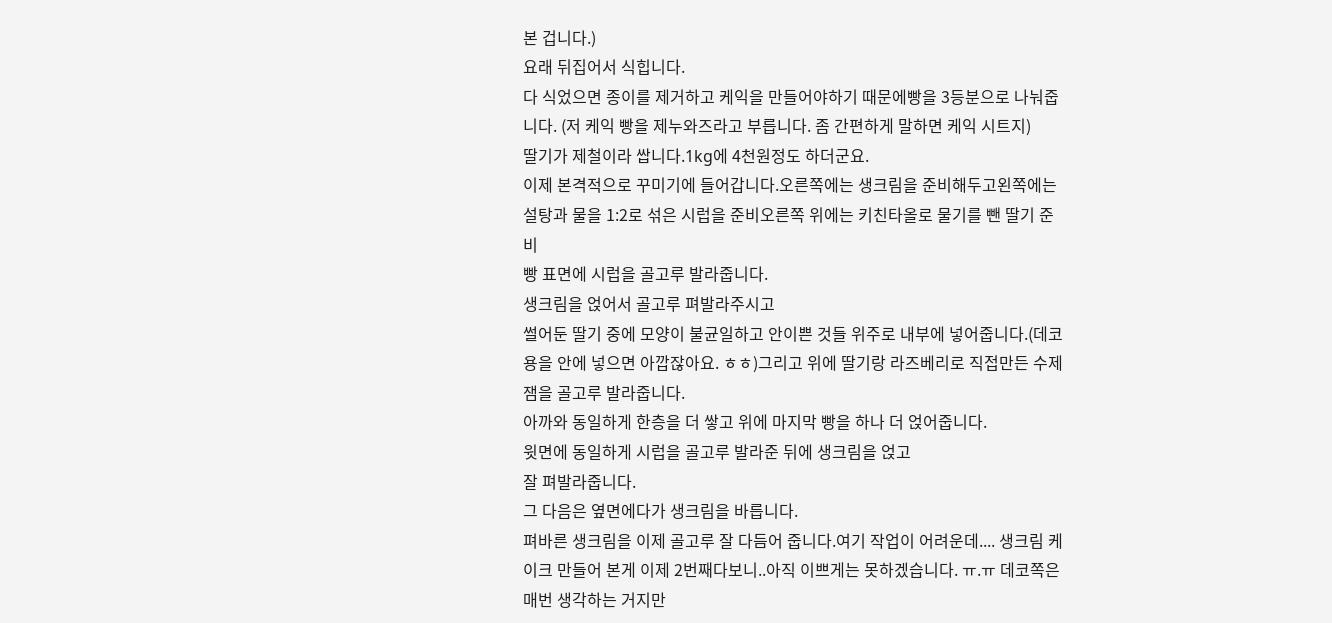본 겁니다.)
요래 뒤집어서 식힙니다.
다 식었으면 종이를 제거하고 케익을 만들어야하기 때문에빵을 3등분으로 나눠줍니다. (저 케익 빵을 제누와즈라고 부릅니다. 좀 간편하게 말하면 케익 시트지)
딸기가 제철이라 쌉니다.1kg에 4천원정도 하더군요.
이제 본격적으로 꾸미기에 들어갑니다.오른쪽에는 생크림을 준비해두고왼쪽에는 설탕과 물을 1:2로 섞은 시럽을 준비오른쪽 위에는 키친타올로 물기를 뺀 딸기 준비
빵 표면에 시럽을 골고루 발라줍니다.
생크림을 얹어서 골고루 펴발라주시고
썰어둔 딸기 중에 모양이 불균일하고 안이쁜 것들 위주로 내부에 넣어줍니다.(데코용을 안에 넣으면 아깝잖아요. ㅎㅎ)그리고 위에 딸기랑 라즈베리로 직접만든 수제잼을 골고루 발라줍니다.
아까와 동일하게 한층을 더 쌓고 위에 마지막 빵을 하나 더 얹어줍니다.
윗면에 동일하게 시럽을 골고루 발라준 뒤에 생크림을 얹고
잘 펴발라줍니다.
그 다음은 옆면에다가 생크림을 바릅니다.
펴바른 생크림을 이제 골고루 잘 다듬어 줍니다.여기 작업이 어려운데.... 생크림 케이크 만들어 본게 이제 2번째다보니..아직 이쁘게는 못하겠습니다. ㅠ.ㅠ 데코쪽은 매번 생각하는 거지만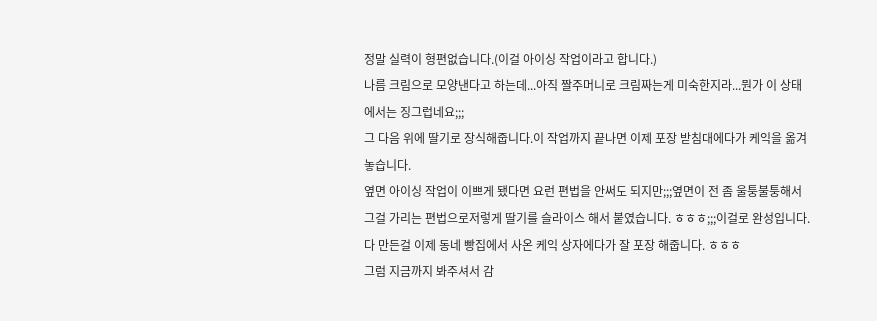정말 실력이 형편없습니다.(이걸 아이싱 작업이라고 합니다.)
나름 크림으로 모양낸다고 하는데...아직 짤주머니로 크림짜는게 미숙한지라...뭔가 이 상태에서는 징그럽네요;;;
그 다음 위에 딸기로 장식해줍니다.이 작업까지 끝나면 이제 포장 받침대에다가 케익을 옮겨 놓습니다.
옆면 아이싱 작업이 이쁘게 됐다면 요런 편법을 안써도 되지만;;;옆면이 전 좀 울퉁불퉁해서 그걸 가리는 편법으로저렇게 딸기를 슬라이스 해서 붙였습니다. ㅎㅎㅎ;;;이걸로 완성입니다.
다 만든걸 이제 동네 빵집에서 사온 케익 상자에다가 잘 포장 해줍니다. ㅎㅎㅎ
그럼 지금까지 봐주셔서 감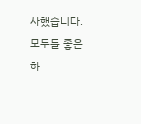사했습니다.모두들 좋은 하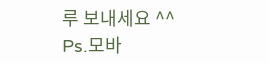루 보내세요 ^^
Ps.모바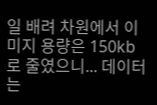일 배려 차원에서 이미지 용량은 150kb로 줄였으니... 데이터는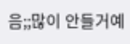음;;많이 안들거예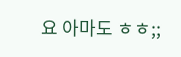요 아마도 ㅎㅎ;;